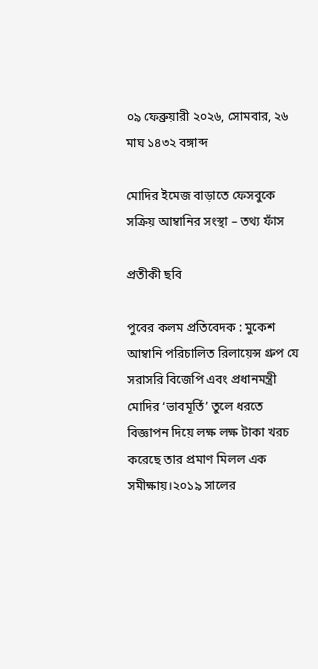০৯ ফেব্রুয়ারী ২০২৬, সোমবার, ২৬ মাঘ ১৪৩২ বঙ্গাব্দ

মোদির ইমেজ বাড়াতে ফেসবুকে সক্রিয় আম্বানির সংস্থা – তথ্য ফাঁস

প্রতীকী ছবি

পুবের কলম প্রতিবেদক : মুকেশ আম্বানি পরিচালিত রিলায়েন্স গ্রুপ যে সরাসরি বিজেপি এবং প্রধানমন্ত্রী মোদির ‘ভাবমূর্তি’ তুলে ধরতে বিজ্ঞাপন দিয়ে লক্ষ লক্ষ টাকা খরচ করেছে তার প্রমাণ মিলল এক সমীক্ষায়।২০১৯ সালের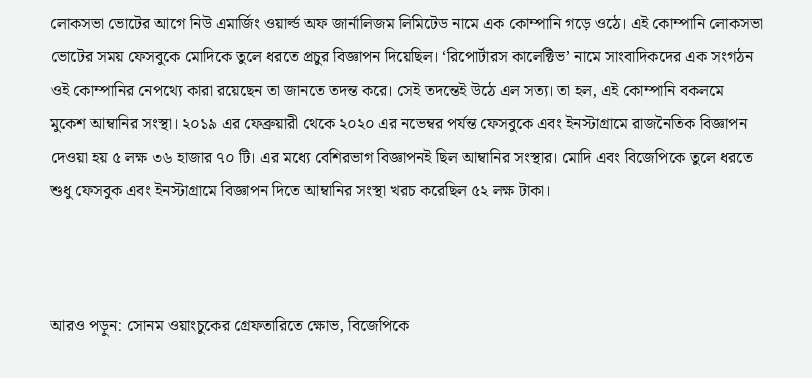লোকসভা ভোটের আগে নিউ এমার্জিং ওয়ার্ল্ড অফ জার্নালিজম লিমিটেড নামে এক কোম্পানি গড়ে ওঠে। এই কোম্পানি লোকসভা ভোটের সময় ফেসবুকে মোদিকে তুলে ধরতে প্রচুর বিজ্ঞাপন দিয়েছিল। ‘রিপোর্টারস কালেক্টিভ’ নামে সাংবাদিকদের এক সংগঠন ওই কোম্পানির নেপথ্যে কারা রয়েছেন তা জানতে তদন্ত করে। সেই তদন্তেই উঠে এল সত্য। তা হল, এই কোম্পানি বকলমে মুকেশ আম্বানির সংস্থা। ২০১৯ এর ফেব্রুয়ারী থেকে ২০২০ এর নভেম্বর পর্যন্ত ফেসবুকে এবং ইনস্টাগ্রামে রাজনৈতিক বিজ্ঞাপন দেওয়া হয় ৫ লক্ষ ৩৬ হাজার ৭০ টি। এর মধ্যে বেশিরভাগ বিজ্ঞাপনই ছিল আম্বানির সংস্থার। মোদি এবং বিজেপিকে তুলে ধরতে শুধু ফেসবুক এবং ইনস্টাগ্রামে বিজ্ঞাপন দিতে আম্বানির সংস্থা খরচ করেছিল ৫২ লক্ষ টাকা।



আরও পড়ুন: সোনম ওয়াংচুকের গ্রেফতারিতে ক্ষোভ, বিজেপিকে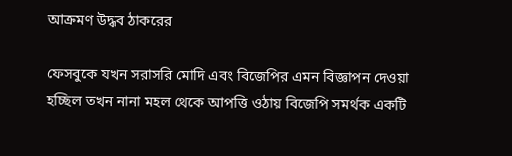আক্রমণ উদ্ধব ঠাকরের

ফেসবুকে যখন সরাসরি মোদি এবং বিজেপির এমন বিজ্ঞাপন দেওয়া হচ্ছিল তখন নানা মহল থেকে আপত্তি ওঠায় বিজেপি সমর্থক একটি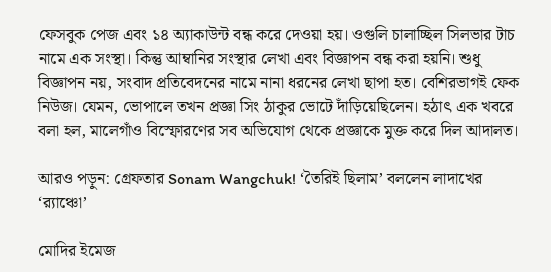ফেসবুক পেজ এবং ১৪ অ্যাকাউন্ট বন্ধ করে দেওয়া হয়। ওগুলি চালাচ্ছিল সিলভার টাচ নামে এক সংস্থা। কিন্তু আম্বানির সংস্থার লেখা এবং বিজ্ঞাপন বন্ধ করা হয়নি। শুধু বিজ্ঞাপন নয়, সংবাদ প্রতিবেদনের নামে নানা ধরনের লেখা ছাপা হত। বেশিরভাগই ফেক নিউজ। যেমন, ভোপালে তখন প্রজ্ঞা সিং ঠাকুর ভোটে দাঁড়িয়েছিলেন। হঠাৎ এক খবরে বলা হল, মালেগাঁও বিস্ফোরণের সব অভিযোগ থেকে প্রজ্ঞাকে মুক্ত করে দিল আদালত।

আরও পড়ুন: গ্রেফতার Sonam Wangchuk! ‘তৈরিই ছিলাম’ বললেন লাদাখের ‘র‍্যাঞ্চো’

মোদির ইমেজ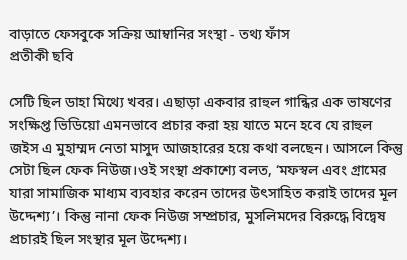বাড়াতে ফেসবুকে সক্রিয় আম্বানির সংস্থা - তথ্য ফাঁস
প্রতীকী ছবি

সেটি ছিল ডাহা মিথ্যে খবর। এছাড়া একবার রাহুল গান্ধির এক ভাষণের সংক্ষিপ্ত ভিডিয়ো এমনভাবে প্রচার করা হয় যাতে মনে হবে যে রাহুল জইস এ মুহাম্মদ নেতা মাসুদ আজহারের হয়ে কথা বলছেন। আসলে কিন্তু সেটা ছিল ফেক নিউজ।ওই সংস্থা প্রকাশ্যে বলত, ‘মফস্বল এবং গ্রামের যারা সামাজিক মাধ্যম ব্যবহার করেন তাদের উৎসাহিত করাই তাদের মূল উদ্দেশ্য’। কিন্তু নানা ফেক নিউজ সম্প্রচার, মুসলিমদের বিরুদ্ধে বিদ্বেষ প্রচারই ছিল সংস্থার মূল উদ্দেশ্য।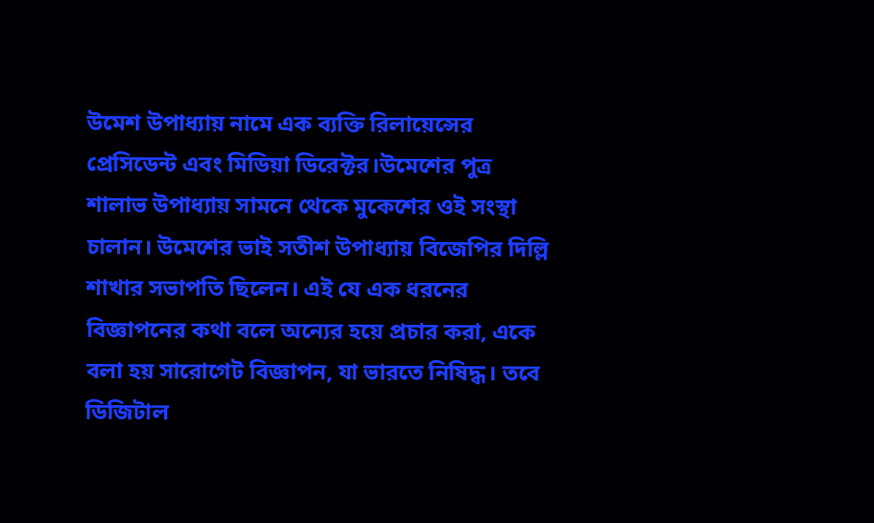উমেশ উপাধ্যায় নামে এক ব্যক্তি রিলায়েন্সের প্রেসিডেন্ট এবং মিডিয়া ডিরেক্টর।উমেশের পুত্র শালাভ উপাধ্যায় সামনে থেকে মুকেশের ওই সংস্থা চালান। উমেশের ভাই সতীশ উপাধ্যায় বিজেপির দিল্লি শাখার সভাপতি ছিলেন। এই যে এক ধরনের বিজ্ঞাপনের কথা বলে অন্যের হয়ে প্রচার করা, একে বলা হয় সারোগেট বিজ্ঞাপন, যা ভারতে নিষিদ্ধ। তবে ডিজিটাল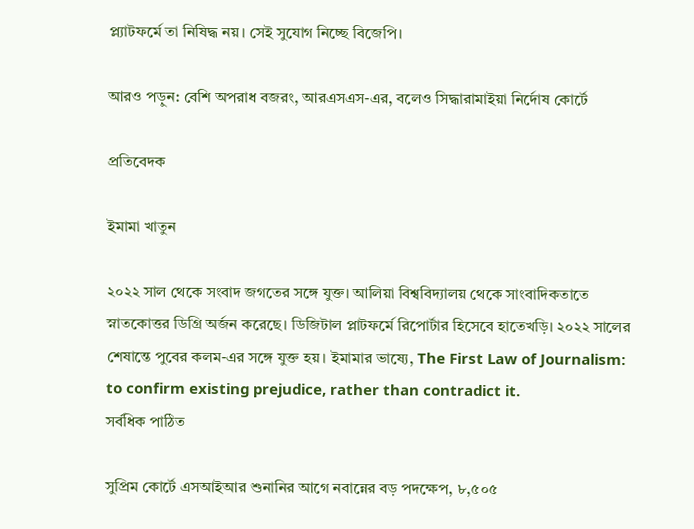প্ল্যাটফর্মে তা নিষিদ্ধ নয়। সেই সুযোগ নিচ্ছে বিজেপি।

আরও পড়ুন: বেশি অপরাধ বজরং, আরএসএস-এর, বলেও সিদ্ধারামাইয়া নির্দোষ কোর্টে

প্রতিবেদক

ইমামা খাতুন

২০২২ সাল থেকে সংবাদ জগতের সঙ্গে যুক্ত। আলিয়া বিশ্ববিদ্যালয় থেকে সাংবাদিকতাতে স্নাতকোত্তর ডিগ্রি অর্জন করেছে। ডিজিটাল প্লাটফর্মে রিপোর্টার হিসেবে হাতেখড়ি। ২০২২ সালের শেষান্তে পুবের কলম-এর সঙ্গে যুক্ত হয়। ইমামার ভাষ্যে, The First Law of Journalism: to confirm existing prejudice, rather than contradict it.
সর্বধিক পাঠিত

সুপ্রিম কোর্টে এসআইআর শুনানির আগে নবান্নের বড় পদক্ষেপ, ৮,৫০৫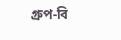গ্রুপ-বি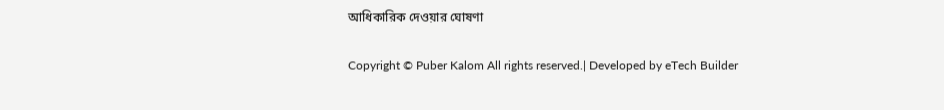আধিকারিক দেওয়ার ঘোষণা

Copyright © Puber Kalom All rights reserved.| Developed by eTech Builder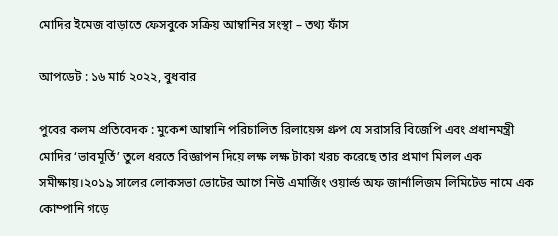মোদির ইমেজ বাড়াতে ফেসবুকে সক্রিয় আম্বানির সংস্থা – তথ্য ফাঁস

আপডেট : ১৬ মার্চ ২০২২, বুধবার

পুবের কলম প্রতিবেদক : মুকেশ আম্বানি পরিচালিত রিলায়েন্স গ্রুপ যে সরাসরি বিজেপি এবং প্রধানমন্ত্রী মোদির ‘ভাবমূর্তি’ তুলে ধরতে বিজ্ঞাপন দিয়ে লক্ষ লক্ষ টাকা খরচ করেছে তার প্রমাণ মিলল এক সমীক্ষায়।২০১৯ সালের লোকসভা ভোটের আগে নিউ এমার্জিং ওয়ার্ল্ড অফ জার্নালিজম লিমিটেড নামে এক কোম্পানি গড়ে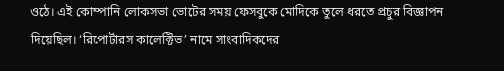ওঠে। এই কোম্পানি লোকসভা ভোটের সময় ফেসবুকে মোদিকে তুলে ধরতে প্রচুর বিজ্ঞাপন দিয়েছিল। ‘রিপোর্টারস কালেক্টিভ’ নামে সাংবাদিকদের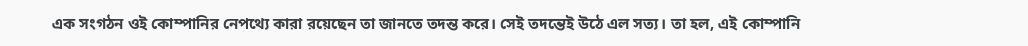এক সংগঠন ওই কোম্পানির নেপথ্যে কারা রয়েছেন তা জানতে তদন্ত করে। সেই তদন্তেই উঠে এল সত্য। তা হল, এই কোম্পানি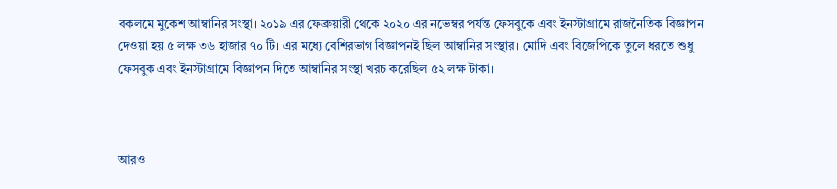বকলমে মুকেশ আম্বানির সংস্থা। ২০১৯ এর ফেব্রুয়ারী থেকে ২০২০ এর নভেম্বর পর্যন্ত ফেসবুকে এবং ইনস্টাগ্রামে রাজনৈতিক বিজ্ঞাপন দেওয়া হয় ৫ লক্ষ ৩৬ হাজার ৭০ টি। এর মধ্যে বেশিরভাগ বিজ্ঞাপনই ছিল আম্বানির সংস্থার। মোদি এবং বিজেপিকে তুলে ধরতে শুধু ফেসবুক এবং ইনস্টাগ্রামে বিজ্ঞাপন দিতে আম্বানির সংস্থা খরচ করেছিল ৫২ লক্ষ টাকা।



আরও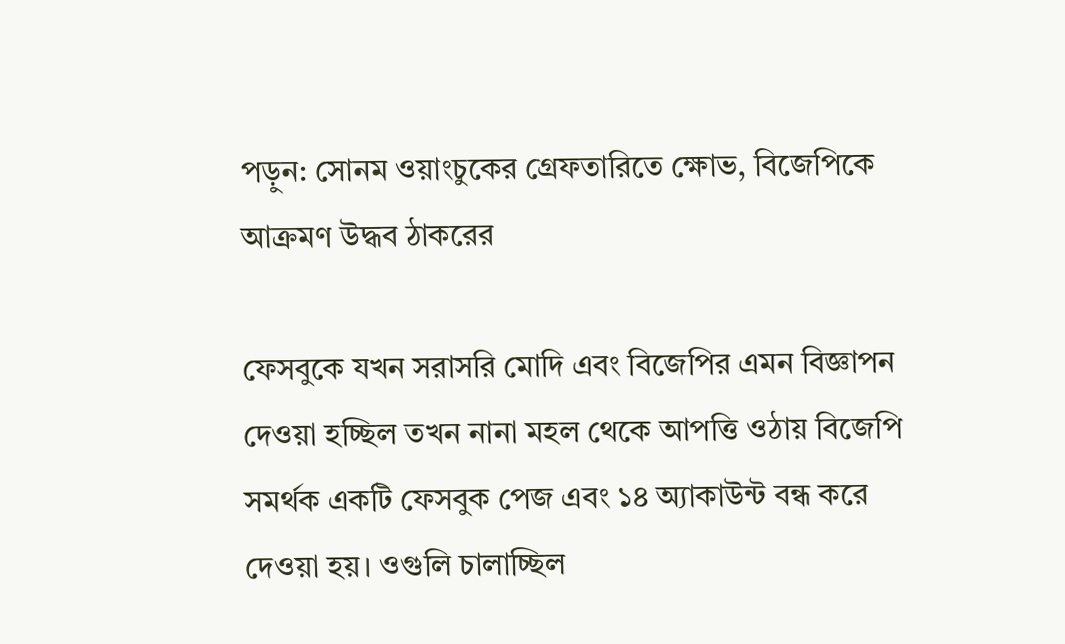পড়ুন: সোনম ওয়াংচুকের গ্রেফতারিতে ক্ষোভ, বিজেপিকে আক্রমণ উদ্ধব ঠাকরের

ফেসবুকে যখন সরাসরি মোদি এবং বিজেপির এমন বিজ্ঞাপন দেওয়া হচ্ছিল তখন নানা মহল থেকে আপত্তি ওঠায় বিজেপি সমর্থক একটি ফেসবুক পেজ এবং ১৪ অ্যাকাউন্ট বন্ধ করে দেওয়া হয়। ওগুলি চালাচ্ছিল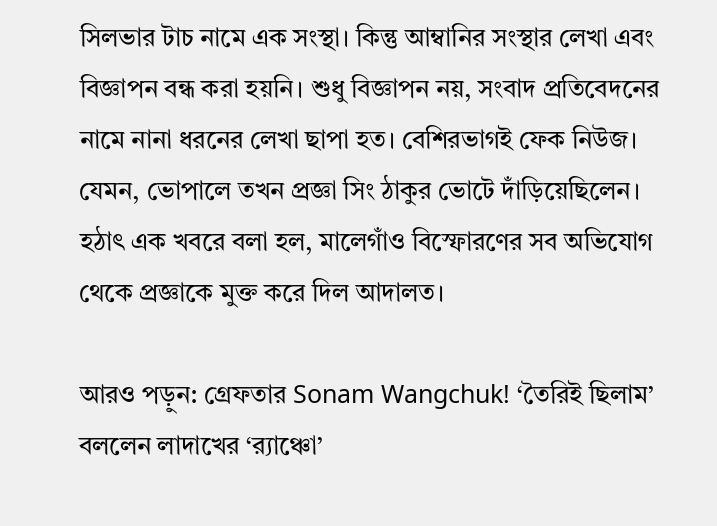সিলভার টাচ নামে এক সংস্থা। কিন্তু আম্বানির সংস্থার লেখা এবং বিজ্ঞাপন বন্ধ করা হয়নি। শুধু বিজ্ঞাপন নয়, সংবাদ প্রতিবেদনের নামে নানা ধরনের লেখা ছাপা হত। বেশিরভাগই ফেক নিউজ। যেমন, ভোপালে তখন প্রজ্ঞা সিং ঠাকুর ভোটে দাঁড়িয়েছিলেন। হঠাৎ এক খবরে বলা হল, মালেগাঁও বিস্ফোরণের সব অভিযোগ থেকে প্রজ্ঞাকে মুক্ত করে দিল আদালত।

আরও পড়ুন: গ্রেফতার Sonam Wangchuk! ‘তৈরিই ছিলাম’ বললেন লাদাখের ‘র‍্যাঞ্চো’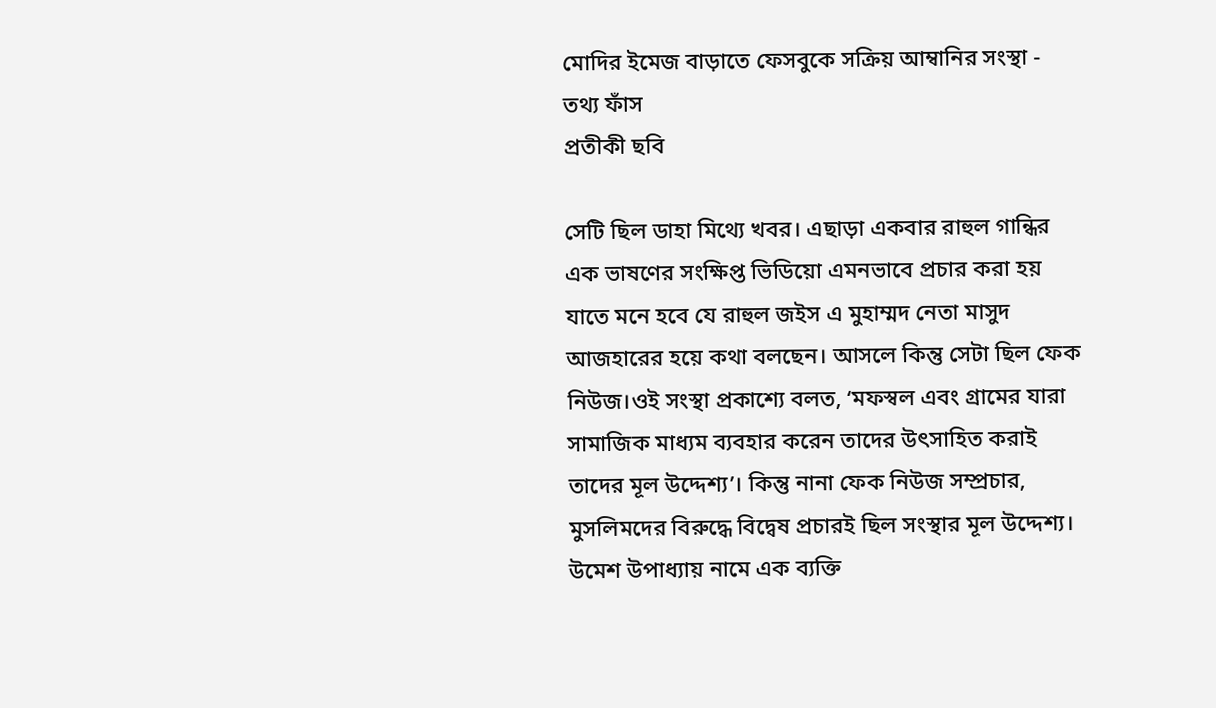মোদির ইমেজ বাড়াতে ফেসবুকে সক্রিয় আম্বানির সংস্থা - তথ্য ফাঁস
প্রতীকী ছবি

সেটি ছিল ডাহা মিথ্যে খবর। এছাড়া একবার রাহুল গান্ধির এক ভাষণের সংক্ষিপ্ত ভিডিয়ো এমনভাবে প্রচার করা হয় যাতে মনে হবে যে রাহুল জইস এ মুহাম্মদ নেতা মাসুদ আজহারের হয়ে কথা বলছেন। আসলে কিন্তু সেটা ছিল ফেক নিউজ।ওই সংস্থা প্রকাশ্যে বলত, ‘মফস্বল এবং গ্রামের যারা সামাজিক মাধ্যম ব্যবহার করেন তাদের উৎসাহিত করাই তাদের মূল উদ্দেশ্য’। কিন্তু নানা ফেক নিউজ সম্প্রচার, মুসলিমদের বিরুদ্ধে বিদ্বেষ প্রচারই ছিল সংস্থার মূল উদ্দেশ্য। উমেশ উপাধ্যায় নামে এক ব্যক্তি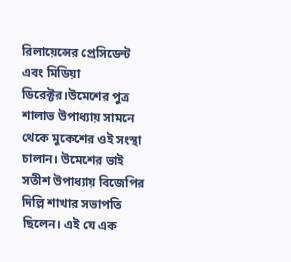রিলায়েন্সের প্রেসিডেন্ট এবং মিডিয়া ডিরেক্টর।উমেশের পুত্র শালাভ উপাধ্যায় সামনে থেকে মুকেশের ওই সংস্থা চালান। উমেশের ভাই সতীশ উপাধ্যায় বিজেপির দিল্লি শাখার সভাপতি ছিলেন। এই যে এক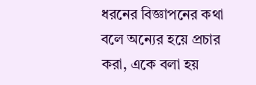ধরনের বিজ্ঞাপনের কথা বলে অন্যের হয়ে প্রচার করা, একে বলা হয়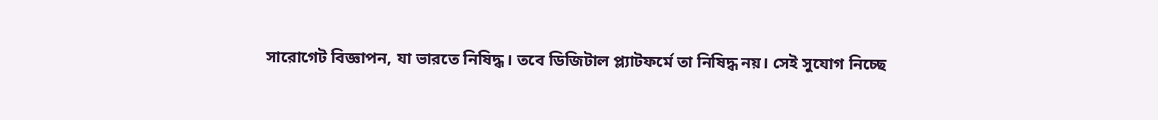সারোগেট বিজ্ঞাপন, যা ভারতে নিষিদ্ধ। তবে ডিজিটাল প্ল্যাটফর্মে তা নিষিদ্ধ নয়। সেই সুযোগ নিচ্ছে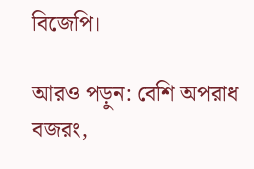বিজেপি।

আরও পড়ুন: বেশি অপরাধ বজরং,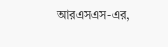আরএসএস-এর,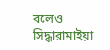বলেও সিদ্ধারামাইয়া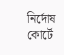নির্দোষ কোর্টে